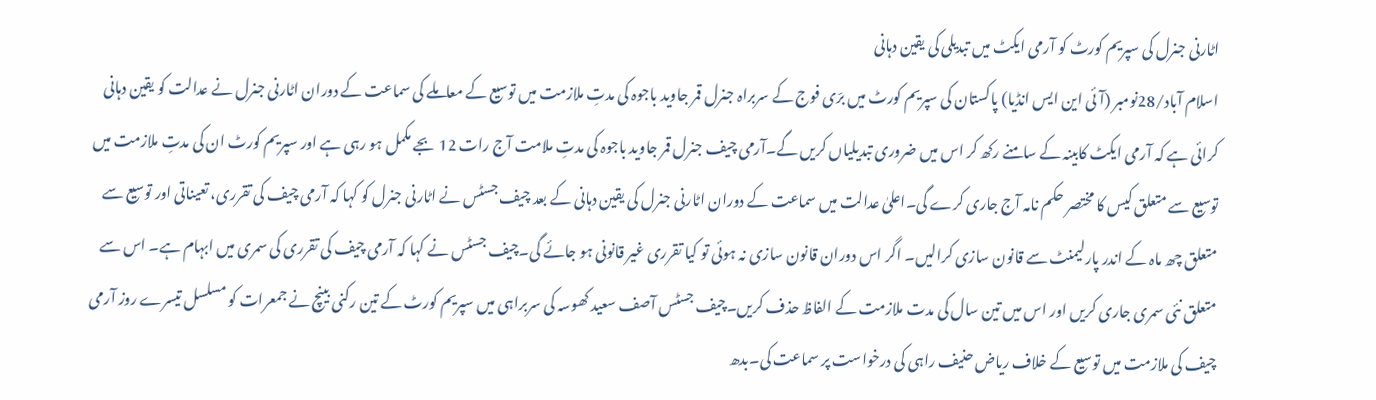اٹارنی جنرل کی سپریم کورٹ کو آرمی ایکٹ میں تبدیلی کی یقین دہانی
اسلام آباد/28نومبر (آئی این ایس انڈیا) پاکستان کی سپریم کورٹ میں برّی فوج کے سربراہ جنرل قمر جاوید باجوہ کی مدتِ ملازمت میں توسیع کے معاملے کی سماعت کے دوران اٹارنی جنرل نے عدالت کو یقین دہانی کرائی ہے کہ آرمی ایکٹ کابینہ کے سامنے رکھ کر اس میں ضروری تبدیلیاں کریں گے۔آرمی چیف جنرل قمر جاوید باجوہ کی مدتِ ملامت آج رات 12 بجے مکمل ہو رہی ہے اور سپریم کورٹ ان کی مدتِ ملازمت میں توسیع سے متعلق کیس کا مختصر حکم نامہ آج جاری کرے گی۔اعلیٰ عدالت میں سماعت کے دوران اٹارنی جنرل کی یقین دہانی کے بعد چیف جسٹس نے اٹارنی جنرل کو کہا کہ آرمی چیف کی تقرری، تعیناتی اور توسیع سے متعلق چھ ماہ کے اندر پارلیمنٹ سے قانون سازی کرالیں۔ اگر اس دوران قانون سازی نہ ہوئی تو کیا تقرری غیر قانونی ہو جائے گی۔چیف جسٹس نے کہا کہ آرمی چیف کی تقرری کی سمری میں ابہام ہے۔ اس سے متعلق نئی سمری جاری کریں اور اس میں تین سال کی مدت ملازمت کے الفاظ حذف کریں۔چیف جسٹس آصف سعید کھوسہ کی سربراہی میں سپریم کورٹ کے تین رکنی بینچ نے جمعرات کو مسلسل تیسرے روز آرمی چیف کی ملازمت میں توسیع کے خلاف ریاض حنیف راہی کی درخواست پر سماعت کی۔بدھ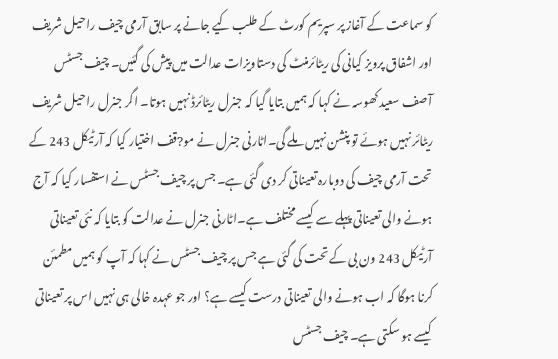کو سماعت کے آغاز پر سپریم کورٹ کے طلب کیے جانے پر سابق آرمی چیف راحیل شریف اور اشفاق پرویز کیانی کی ریٹائرمنٹ کی دستاویزات عدالت میں پیش کی گئیں۔ چیف جسٹس آصف سعید کھوسہ نے کہا کہ ہمیں بتایا گیا کہ جنرل ریٹائرڈ نہیں ہوتا۔ اگر جنرل راحیل شریف ریٹائر نہیں ہوئے تو پنشن نہیں ملے گی۔اٹارنی جنرل نے مو?قف اختیار کیا کہ آرٹیکل 243 کے تحت آرمی چیف کی دوبارہ تعیناتی کر دی گئی ہے۔ جس پر چیف جسٹس نے استفسار کیا کہ آج ہونے والی تعیناتی پہلے سے کیسے مختلف ہے۔اٹارنی جنرل نے عدالت کو بتایا کہ نئی تعیناتی آرٹیکل 243 ون بی کے تحت کی گئی ہے جس پر چیف جسٹس نے کہا کہ آپ کو ہمیں مطمئن کرنا ہوگا کہ اب ہونے والی تعیناتی درست کیسے ہے؟ اور جو عہدہ خالی ہی نہیں اس پر تعیناتی کیسے ہو سکتی ہے۔ چیف جسٹس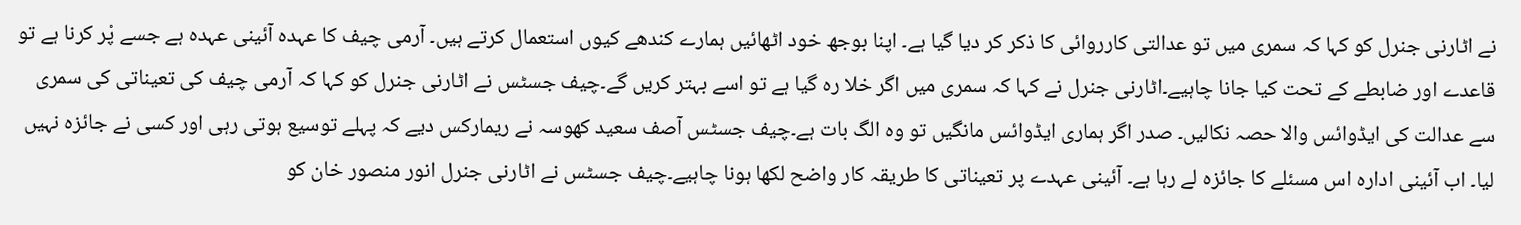نے اٹارنی جنرل کو کہا کہ سمری میں تو عدالتی کارروائی کا ذکر کر دیا گیا ہے۔ اپنا بوجھ خود اٹھائیں ہمارے کندھے کیوں استعمال کرتے ہیں۔ آرمی چیف کا عہدہ آئینی عہدہ ہے جسے پْر کرنا ہے تو قاعدے اور ضابطے کے تحت کیا جانا چاہیے۔اٹارنی جنرل نے کہا کہ سمری میں اگر خلا رہ گیا ہے تو اسے بہتر کریں گے۔چیف جسٹس نے اٹارنی جنرل کو کہا کہ آرمی چیف کی تعیناتی کی سمری سے عدالت کی ایڈوائس والا حصہ نکالیں۔ صدر اگر ہماری ایڈوائس مانگیں تو وہ الگ بات ہے۔چیف جسٹس آصف سعید کھوسہ نے ریمارکس دیے کہ پہلے توسیع ہوتی رہی اور کسی نے جائزہ نہیں لیا۔ اب آئینی ادارہ اس مسئلے کا جائزہ لے رہا ہے۔ آئینی عہدے پر تعیناتی کا طریقہ کار واضح لکھا ہونا چاہیے۔چیف جسٹس نے اٹارنی جنرل انور منصور خان کو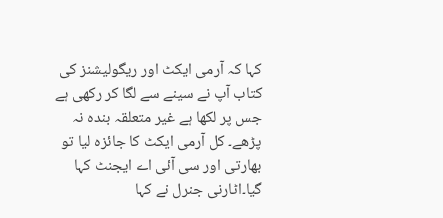کہا کہ آرمی ایکٹ اور ریگولیشنز کی کتاب آپ نے سینے سے لگا کر رکھی ہے جس پر لکھا ہے غیر متعلقہ بندہ نہ پڑھے۔ کل آرمی ایکٹ کا جائزہ لیا تو بھارتی اور سی آئی اے ایجنٹ کہا گیا۔اٹارنی جنرل نے کہا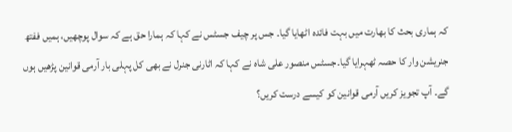کہ ہماری بحث کا بھارت میں بہت فائدہ اٹھایا گیا۔ جس پر چیف جسٹس نے کہا کہ ہمارا حق ہے کہ سوال پوچھیں، ہمیں ففتھ جنریشن وار کا حصہ ٹھہرایا گیا۔جسٹس منصور علی شاہ نے کہا کہ اٹارنی جنرل نے بھی کل پہلی بار آرمی قوانین پڑھیں ہوں گے۔ آپ تجویز کریں آرمی قوانین کو کیسے درست کریں؟